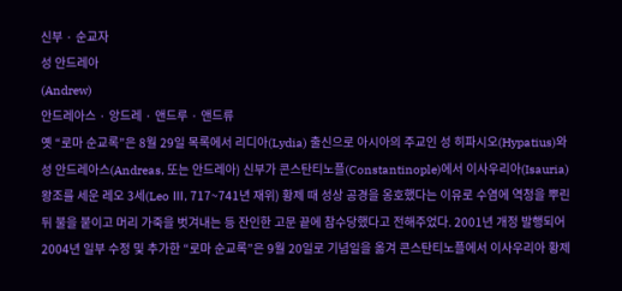신부 · 순교자
성 안드레아
(Andrew)
안드레아스 · 앙드레 · 앤드루 · 앤드류
옛 “로마 순교록”은 8월 29일 목록에서 리디아(Lydia) 출신으로 아시아의 주교인 성 히파시오(Hypatius)와 성 안드레아스(Andreas, 또는 안드레아) 신부가 콘스탄티노플(Constantinople)에서 이사우리아(Isauria) 왕조를 세운 레오 3세(Leo Ⅲ, 717~741년 재위) 황제 때 성상 공경을 옹호했다는 이유로 수염에 역청을 뿌린 뒤 불을 붙이고 머리 가죽을 벗겨내는 등 잔인한 고문 끝에 참수당했다고 전해주었다. 2001년 개정 발행되어 2004년 일부 수정 및 추가한 “로마 순교록”은 9월 20일로 기념일을 옮겨 콘스탄티노플에서 이사우리아 황제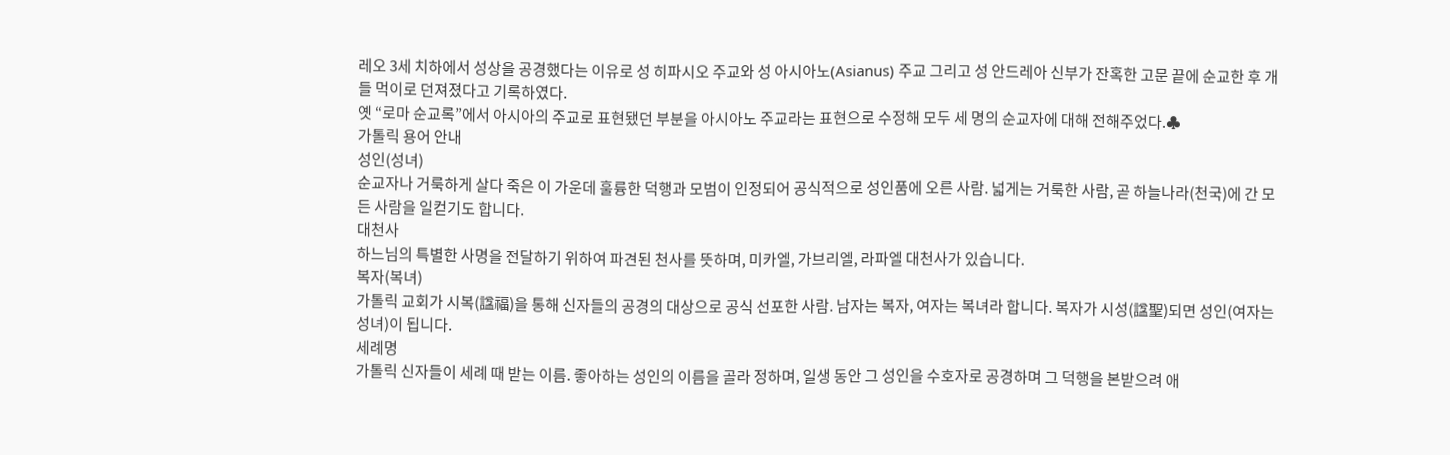레오 3세 치하에서 성상을 공경했다는 이유로 성 히파시오 주교와 성 아시아노(Asianus) 주교 그리고 성 안드레아 신부가 잔혹한 고문 끝에 순교한 후 개들 먹이로 던져졌다고 기록하였다.
옛 “로마 순교록”에서 아시아의 주교로 표현됐던 부분을 아시아노 주교라는 표현으로 수정해 모두 세 명의 순교자에 대해 전해주었다.♣
가톨릭 용어 안내
성인(성녀)
순교자나 거룩하게 살다 죽은 이 가운데 훌륭한 덕행과 모범이 인정되어 공식적으로 성인품에 오른 사람. 넓게는 거룩한 사람, 곧 하늘나라(천국)에 간 모든 사람을 일컫기도 합니다.
대천사
하느님의 특별한 사명을 전달하기 위하여 파견된 천사를 뜻하며, 미카엘, 가브리엘, 라파엘 대천사가 있습니다.
복자(복녀)
가톨릭 교회가 시복(諡福)을 통해 신자들의 공경의 대상으로 공식 선포한 사람. 남자는 복자, 여자는 복녀라 합니다. 복자가 시성(諡聖)되면 성인(여자는 성녀)이 됩니다.
세례명
가톨릭 신자들이 세례 때 받는 이름. 좋아하는 성인의 이름을 골라 정하며, 일생 동안 그 성인을 수호자로 공경하며 그 덕행을 본받으려 애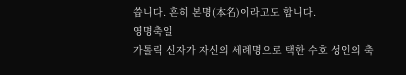씁니다. 흔히 본명(本名)이라고도 합니다.
영명축일
가톨릭 신자가 자신의 세례명으로 택한 수호 성인의 축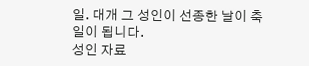일. 대개 그 성인이 선종한 날이 축일이 됩니다.
성인 자료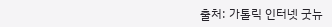출처: 가톨릭 인터넷 굿뉴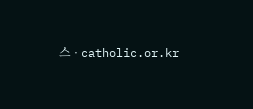스 · catholic.or.kr